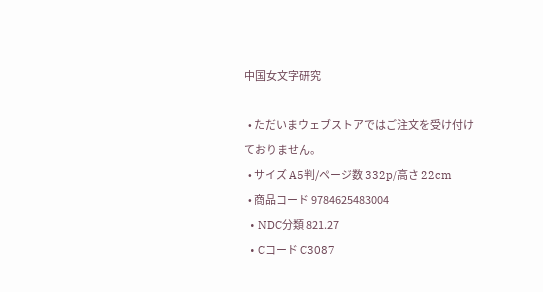中国女文字研究

  • ただいまウェブストアではご注文を受け付けておりません。
  • サイズ A5判/ページ数 332p/高さ 22cm
  • 商品コード 9784625483004
  • NDC分類 821.27
  • Cコード C3087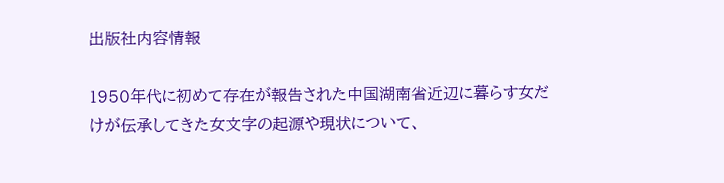出版社内容情報

1950年代に初めて存在が報告された中国湖南省近辺に暮らす女だけが伝承してきた女文字の起源や現状について、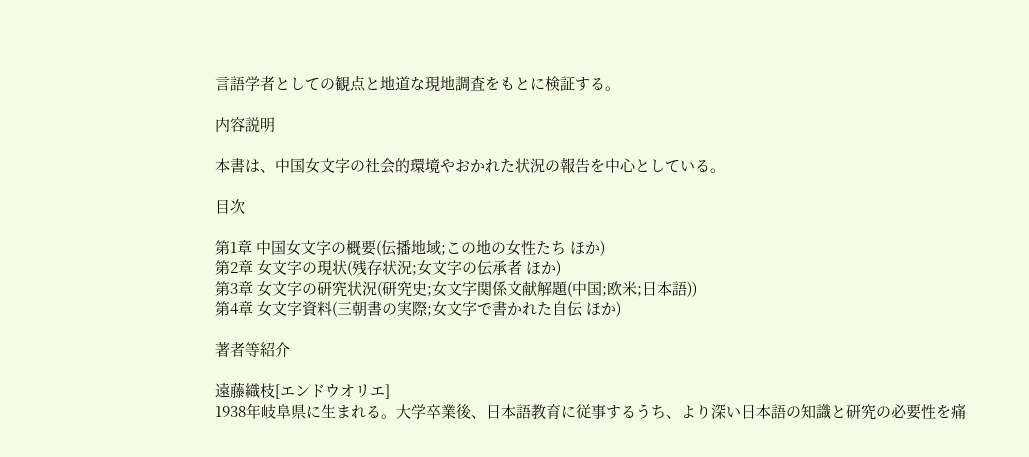言語学者としての観点と地道な現地調査をもとに検証する。

内容説明

本書は、中国女文字の社会的環境やおかれた状況の報告を中心としている。

目次

第1章 中国女文字の概要(伝播地域;この地の女性たち ほか)
第2章 女文字の現状(残存状況;女文字の伝承者 ほか)
第3章 女文字の研究状況(研究史;女文字関係文献解題(中国;欧米;日本語))
第4章 女文字資料(三朝書の実際;女文字で書かれた自伝 ほか)

著者等紹介

遠藤織枝[エンドウオリエ]
1938年岐阜県に生まれる。大学卒業後、日本語教育に従事するうち、より深い日本語の知識と研究の必要性を痛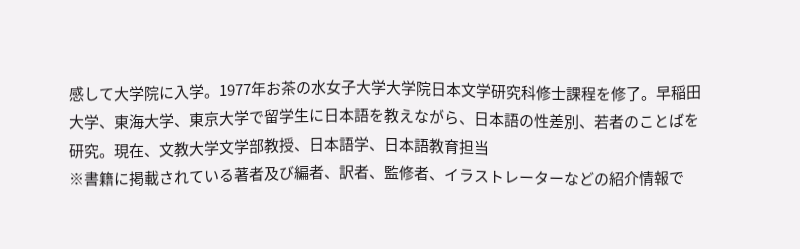感して大学院に入学。1977年お茶の水女子大学大学院日本文学研究科修士課程を修了。早稲田大学、東海大学、東京大学で留学生に日本語を教えながら、日本語の性差別、若者のことばを研究。現在、文教大学文学部教授、日本語学、日本語教育担当
※書籍に掲載されている著者及び編者、訳者、監修者、イラストレーターなどの紹介情報で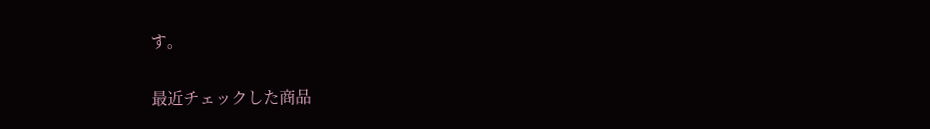す。

最近チェックした商品